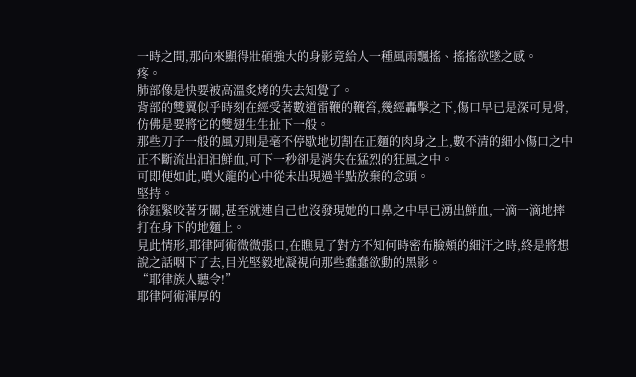一時之間,那向來顯得壯碩強大的身影竟給人一種風雨飄搖、搖搖欲墜之感。
疼。
肺部像是快要被高溫炙烤的失去知覺了。
背部的雙翼似乎時刻在經受著數道雷鞭的鞭笞,幾經轟擊之下,傷口早已是深可見骨,仿佛是要將它的雙翅生生扯下一般。
那些刀子一般的風刃則是毫不停歇地切割在正麵的肉身之上,數不清的細小傷口之中正不斷流出汩汩鮮血,可下一秒卻是消失在猛烈的狂風之中。
可即便如此,噴火龍的心中從未出現過半點放棄的念頭。
堅持。
徐鈺緊咬著牙關,甚至就連自己也沒發現她的口鼻之中早已湧出鮮血,一滴一滴地摔打在身下的地麵上。
見此情形,耶律阿術微微張口,在瞧見了對方不知何時密布臉頰的細汗之時,終是將想說之話咽下了去,目光堅毅地凝視向那些蠢蠢欲動的黑影。
“耶律族人聽令!”
耶律阿術渾厚的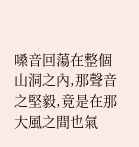嗓音回蕩在整個山洞之內,那聲音之堅毅,竟是在那大風之間也氣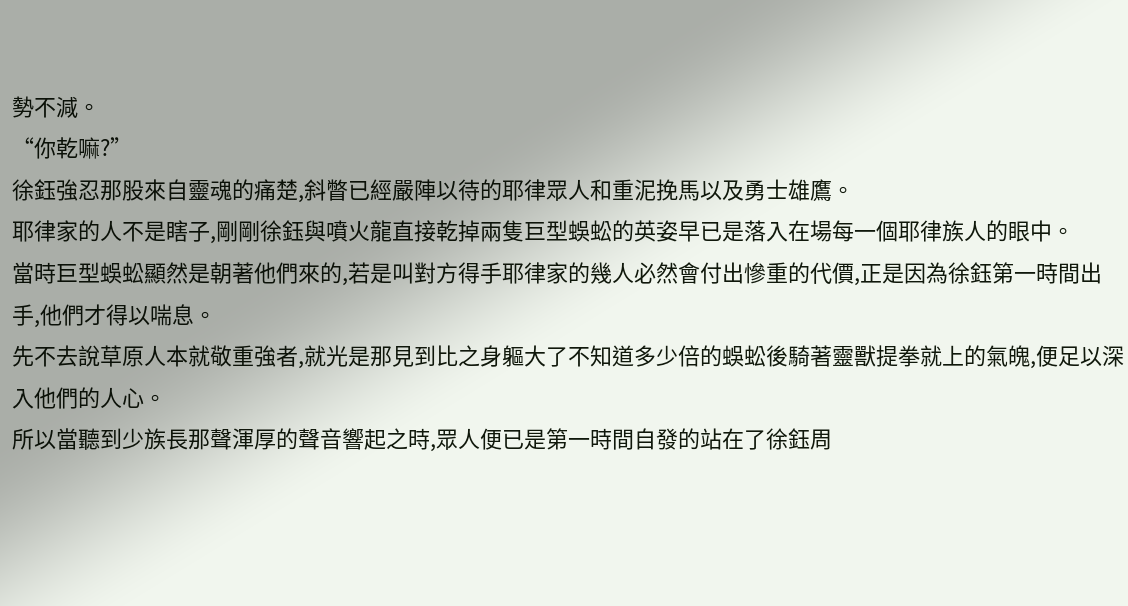勢不減。
“你乾嘛?”
徐鈺強忍那股來自靈魂的痛楚,斜瞥已經嚴陣以待的耶律眾人和重泥挽馬以及勇士雄鷹。
耶律家的人不是瞎子,剛剛徐鈺與噴火龍直接乾掉兩隻巨型蜈蚣的英姿早已是落入在場每一個耶律族人的眼中。
當時巨型蜈蚣顯然是朝著他們來的,若是叫對方得手耶律家的幾人必然會付出慘重的代價,正是因為徐鈺第一時間出手,他們才得以喘息。
先不去說草原人本就敬重強者,就光是那見到比之身軀大了不知道多少倍的蜈蚣後騎著靈獸提拳就上的氣魄,便足以深入他們的人心。
所以當聽到少族長那聲渾厚的聲音響起之時,眾人便已是第一時間自發的站在了徐鈺周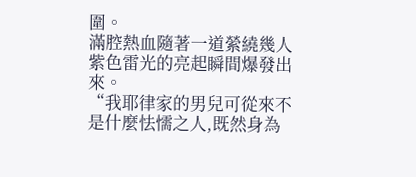圍。
滿腔熱血隨著一道縈繞幾人紫色雷光的亮起瞬間爆發出來。
“我耶律家的男兒可從來不是什麼怯懦之人,既然身為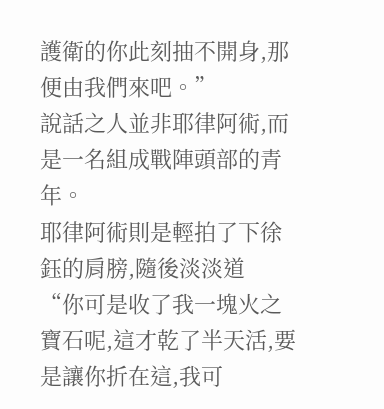護衛的你此刻抽不開身,那便由我們來吧。”
說話之人並非耶律阿術,而是一名組成戰陣頭部的青年。
耶律阿術則是輕拍了下徐鈺的肩膀,隨後淡淡道
“你可是收了我一塊火之寶石呢,這才乾了半天活,要是讓你折在這,我可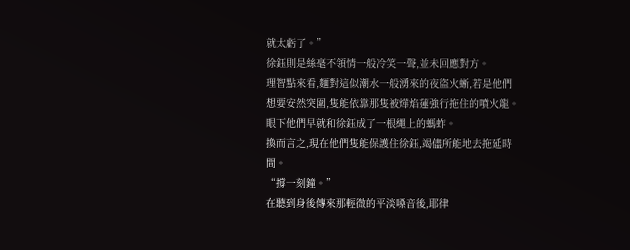就太虧了。”
徐鈺則是絲毫不領情一般冷笑一聲,並未回應對方。
理智點來看,麵對這似潮水一般湧來的夜盜火蜥,若是他們想要安然突圍,隻能依靠那隻被燁焰蓮強行拖住的噴火龍。眼下他們早就和徐鈺成了一根繩上的螞蚱。
換而言之,現在他們隻能保護住徐鈺,竭儘所能地去拖延時間。
“撐一刻鐘。”
在聽到身後傳來那輕微的平淡嗓音後,耶律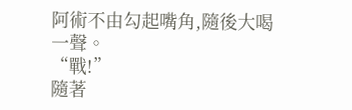阿術不由勾起嘴角,隨後大喝一聲。
“戰!”
隨著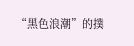“黑色浪潮”的撲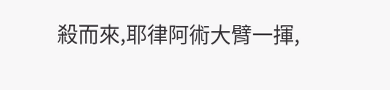殺而來,耶律阿術大臂一揮,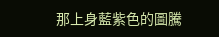那上身藍紫色的圖騰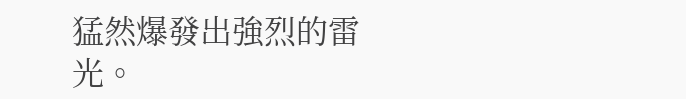猛然爆發出強烈的雷光。